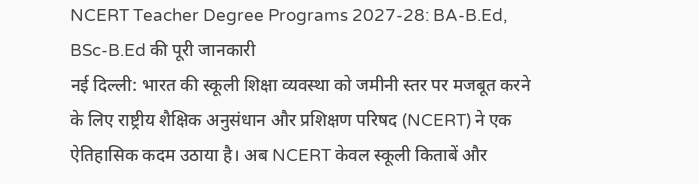NCERT Teacher Degree Programs 2027-28: BA-B.Ed, BSc-B.Ed की पूरी जानकारी
नई दिल्ली: भारत की स्कूली शिक्षा व्यवस्था को जमीनी स्तर पर मजबूत करने के लिए राष्ट्रीय शैक्षिक अनुसंधान और प्रशिक्षण परिषद (NCERT) ने एक ऐतिहासिक कदम उठाया है। अब NCERT केवल स्कूली किताबें और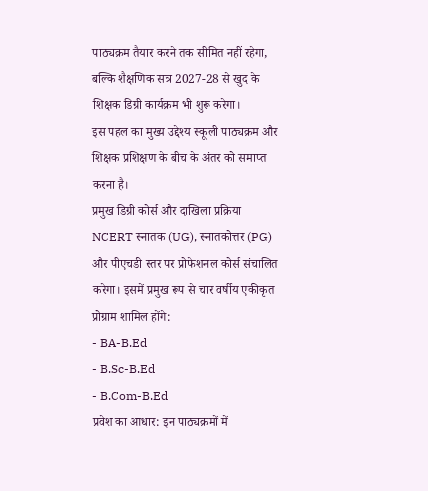पाठ्यक्रम तैयार करने तक सीमित नहीं रहेगा, बल्कि शैक्षणिक सत्र 2027-28 से खुद के शिक्षक डिग्री कार्यक्रम भी शुरू करेगा।
इस पहल का मुख्य उद्देश्य स्कूली पाठ्यक्रम और शिक्षक प्रशिक्षण के बीच के अंतर को समाप्त करना है।
प्रमुख डिग्री कोर्स और दाखिला प्रक्रिया
NCERT स्नातक (UG), स्नातकोत्तर (PG) और पीएचडी स्तर पर प्रोफेशनल कोर्स संचालित करेगा। इसमें प्रमुख रूप से चार वर्षीय एकीकृत प्रोग्राम शामिल होंगे:
- BA-B.Ed
- B.Sc-B.Ed
- B.Com-B.Ed
प्रवेश का आधार: इन पाठ्यक्रमों में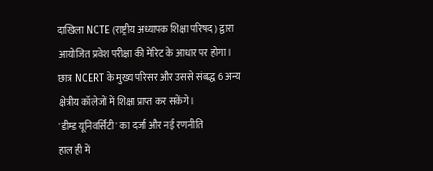दाखिला NCTE (राष्ट्रीय अध्यापक शिक्षा परिषद) द्वारा आयोजित प्रवेश परीक्षा की मेरिट के आधार पर होगा। छात्र NCERT के मुख्य परिसर और उससे संबद्ध 6 अन्य क्षेत्रीय कॉलेजों में शिक्षा प्राप्त कर सकेंगे।
'डीम्ड यूनिवर्सिटी' का दर्जा और नई रणनीति
हाल ही में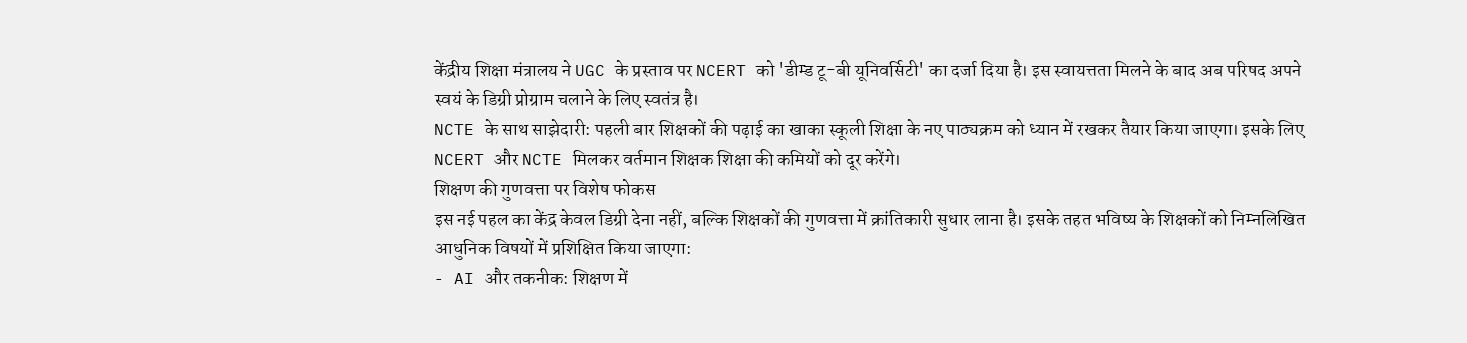केंद्रीय शिक्षा मंत्रालय ने UGC के प्रस्ताव पर NCERT को 'डीम्ड टू-बी यूनिवर्सिटी' का दर्जा दिया है। इस स्वायत्तता मिलने के बाद अब परिषद अपने स्वयं के डिग्री प्रोग्राम चलाने के लिए स्वतंत्र है।
NCTE के साथ साझेदारी: पहली बार शिक्षकों की पढ़ाई का खाका स्कूली शिक्षा के नए पाठ्यक्रम को ध्यान में रखकर तैयार किया जाएगा। इसके लिए NCERT और NCTE मिलकर वर्तमान शिक्षक शिक्षा की कमियों को दूर करेंगे।
शिक्षण की गुणवत्ता पर विशेष फोकस
इस नई पहल का केंद्र केवल डिग्री देना नहीं, बल्कि शिक्षकों की गुणवत्ता में क्रांतिकारी सुधार लाना है। इसके तहत भविष्य के शिक्षकों को निम्नलिखित आधुनिक विषयों में प्रशिक्षित किया जाएगा:
- AI और तकनीक: शिक्षण में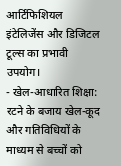आर्टिफिशियल इंटेलिजेंस और डिजिटल टूल्स का प्रभावी उपयोग।
- खेल-आधारित शिक्षा: रटने के बजाय खेल-कूद और गतिविधियों के माध्यम से बच्चों को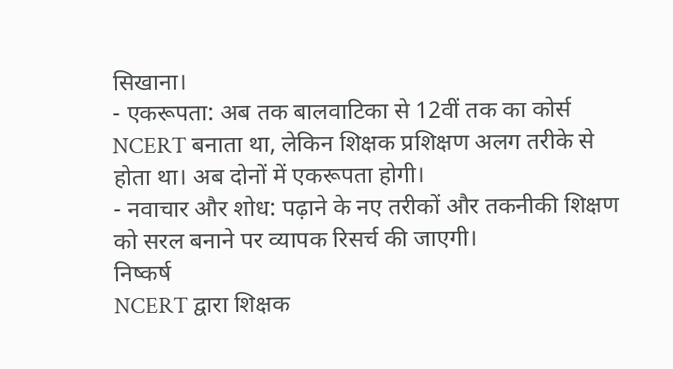सिखाना।
- एकरूपता: अब तक बालवाटिका से 12वीं तक का कोर्स NCERT बनाता था, लेकिन शिक्षक प्रशिक्षण अलग तरीके से होता था। अब दोनों में एकरूपता होगी।
- नवाचार और शोध: पढ़ाने के नए तरीकों और तकनीकी शिक्षण को सरल बनाने पर व्यापक रिसर्च की जाएगी।
निष्कर्ष
NCERT द्वारा शिक्षक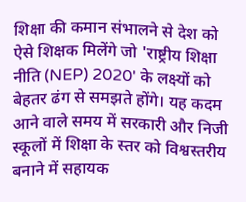शिक्षा की कमान संभालने से देश को ऐसे शिक्षक मिलेंगे जो 'राष्ट्रीय शिक्षा नीति (NEP) 2020' के लक्ष्यों को बेहतर ढंग से समझते होंगे। यह कदम आने वाले समय में सरकारी और निजी स्कूलों में शिक्षा के स्तर को विश्वस्तरीय बनाने में सहायक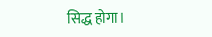सिद्ध होगा।